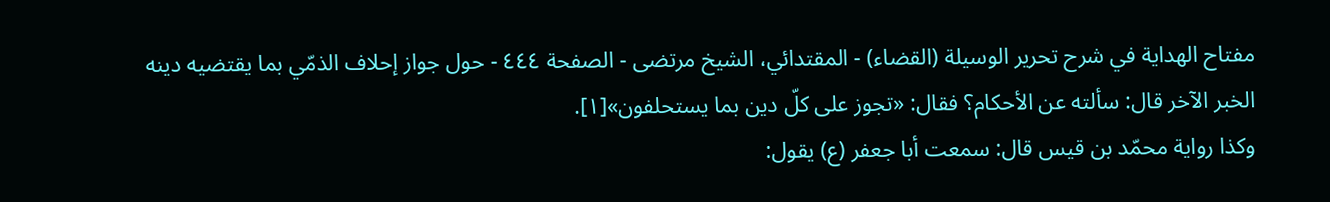مفتاح الهداية في شرح تحرير الوسيلة (القضاء) - المقتدائي، الشيخ مرتضى - الصفحة ٤٤٤ - حول جواز إحلاف الذمّي بما يقتضيه دينه
الخبر الآخر قال: سألته عن الأحكام؟ فقال: «تجوز على كلّ دين بما يستحلفون»[١].
وكذا رواية محمّد بن قيس قال: سمعت أبا جعفر (ع) يقول: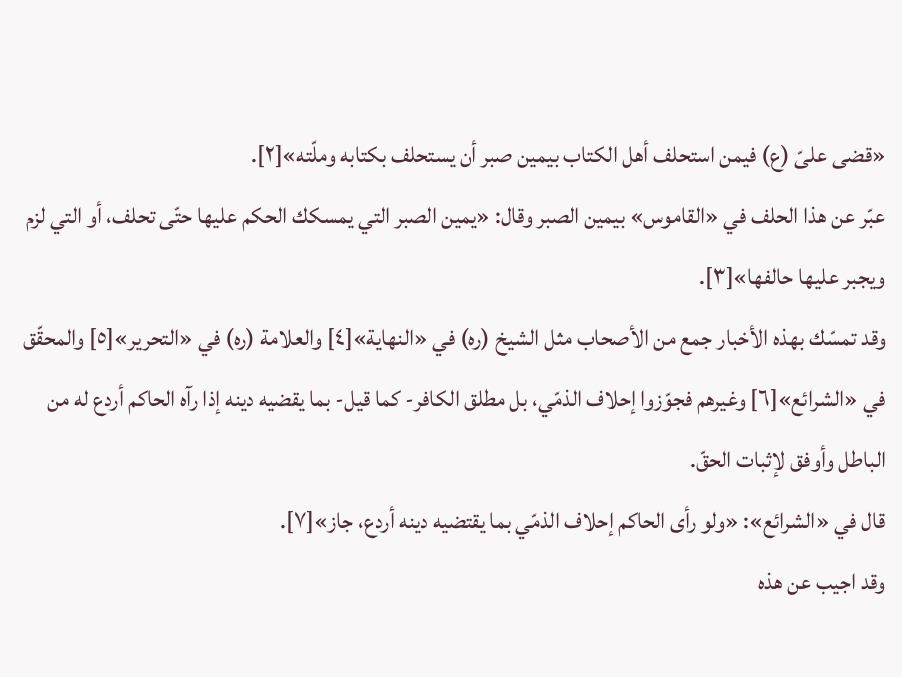«قضى علىّ (ع) فيمن استحلف أهل الكتاب بيمين صبر أن يستحلف بكتابه وملّته»[٢].
عبّر عن هذا الحلف في «القاموس» بيمين الصبر وقال: «يمين الصبر التي يمسكك الحكم عليها حتّى تحلف، أو التي لزم ويجبر عليها حالفها»[٣].
وقد تمسّك بهذه الأخبار جمع من الأصحاب مثل الشيخ (ره) في «النهاية»[٤] والعلامة (ره) في «التحرير»[٥] والمحقّق في «الشرائع»[٦] وغيرهم فجوّزوا إحلاف الذمّي، بل مطلق الكافر- كما قيل- بما يقضيه دينه إذا رآه الحاكم أردع له من الباطل وأوفق لإثبات الحقّ.
قال في «الشرائع»: «ولو رأى الحاكم إحلاف الذمّي بما يقتضيه دينه أردع، جاز»[٧].
وقد اجيب عن هذه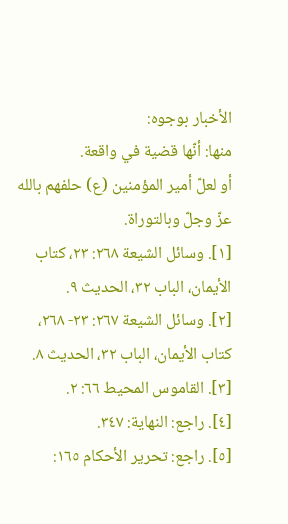الأخبار بوجوه:
منها: أنّها قضية في واقعة.
أو لعلّ أمير المؤمنين (ع) حلفهم بالله عزّ وجلّ وبالتوراة.
[١]. وسائل الشيعة ٢٦٨: ٢٣، كتاب الأيمان، الباب ٣٢، الحديث ٩.
[٢]. وسائل الشيعة ٢٦٧: ٢٣- ٢٦٨، كتاب الأيمان، الباب ٣٢، الحديث ٨.
[٣]. القاموس المحيط ٦٦: ٢.
[٤]. راجع: النهاية: ٣٤٧.
[٥]. راجع: تحرير الأحكام ١٦٥: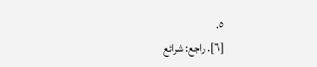٥.
[٦]. راجع: شرائع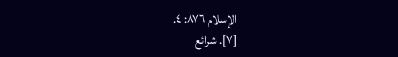الإسلام ٨٧٦: ٤.
[٧]. شرائع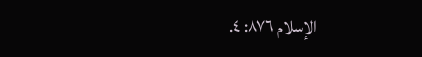الإسلام ٨٧٦: ٤.